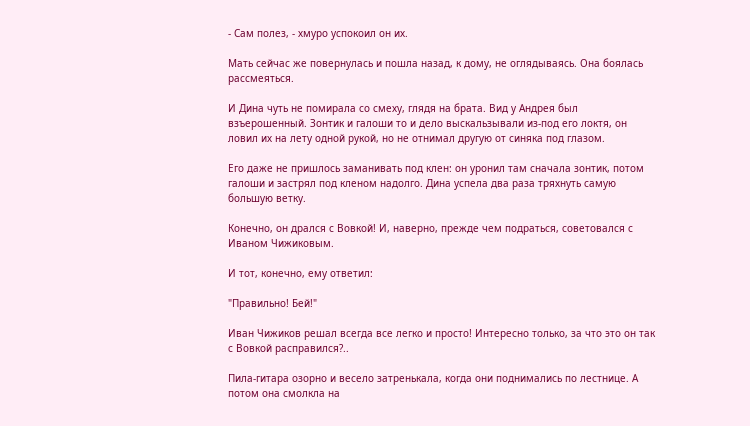- Сам полез, - хмуро успокоил он их.

Мать сейчас же повернулась и пошла назад, к дому, не оглядываясь. Она боялась рассмеяться.

И Дина чуть не помирала со смеху, глядя на брата. Вид у Андрея был взъерошенный. Зонтик и галоши то и дело выскальзывали из-под его локтя, он ловил их на лету одной рукой, но не отнимал другую от синяка под глазом.

Его даже не пришлось заманивать под клен: он уронил там сначала зонтик, потом галоши и застрял под кленом надолго. Дина успела два раза тряхнуть самую большую ветку.

Конечно, он дрался с Вовкой! И, наверно, прежде чем подраться, советовался с Иваном Чижиковым.

И тот, конечно, ему ответил:

"Правильно! Бей!"

Иван Чижиков решал всегда все легко и просто! Интересно только, за что это он так с Вовкой расправился?..

Пила-гитара озорно и весело затренькала, когда они поднимались по лестнице. А потом она смолкла на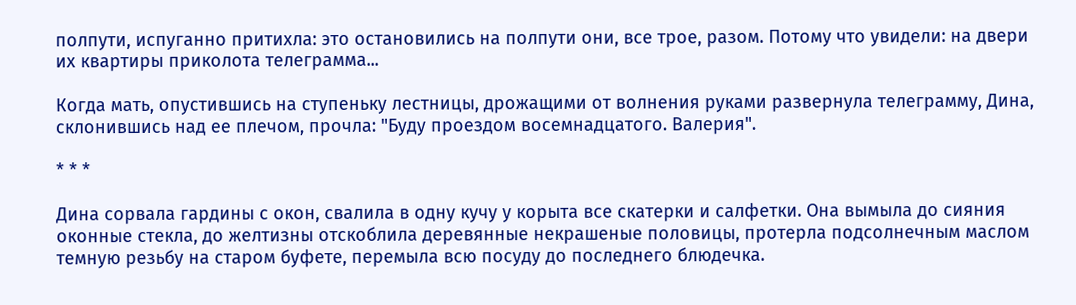полпути, испуганно притихла: это остановились на полпути они, все трое, разом. Потому что увидели: на двери их квартиры приколота телеграмма...

Когда мать, опустившись на ступеньку лестницы, дрожащими от волнения руками развернула телеграмму, Дина, склонившись над ее плечом, прочла: "Буду проездом восемнадцатого. Валерия".

* * *

Дина сорвала гардины с окон, свалила в одну кучу у корыта все скатерки и салфетки. Она вымыла до сияния оконные стекла, до желтизны отскоблила деревянные некрашеные половицы, протерла подсолнечным маслом темную резьбу на старом буфете, перемыла всю посуду до последнего блюдечка.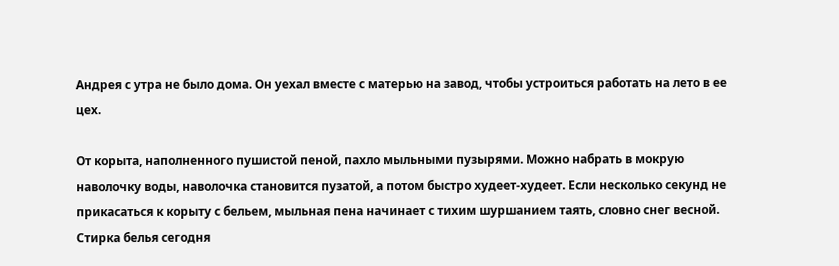Андрея с утра не было дома. Он уехал вместе с матерью на завод, чтобы устроиться работать на лето в ее цех.

От корыта, наполненного пушистой пеной, пахло мыльными пузырями. Можно набрать в мокрую наволочку воды, наволочка становится пузатой, а потом быстро худеет-худеет. Если несколько секунд не прикасаться к корыту с бельем, мыльная пена начинает с тихим шуршанием таять, словно снег весной. Стирка белья сегодня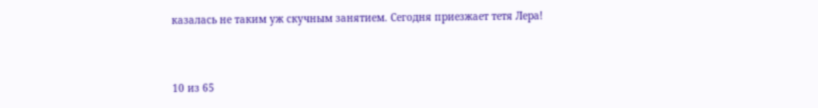казалась не таким уж скучным занятием. Сегодня приезжает тетя Лера!



10 из 65